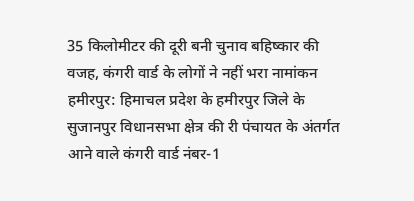35 किलोमीटर की दूरी बनी चुनाव बहिष्कार की वजह, कंगरी वार्ड के लोगों ने नहीं भरा नामांकन
हमीरपुर: हिमाचल प्रदेश के हमीरपुर जिले के सुजानपुर विधानसभा क्षेत्र की री पंचायत के अंतर्गत आने वाले कंगरी वार्ड नंबर-1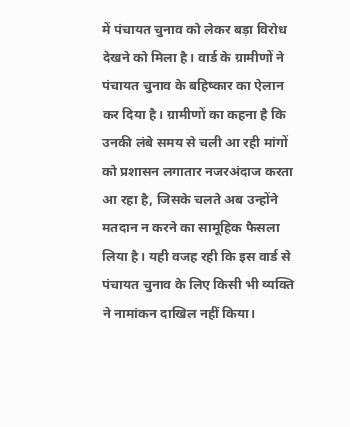में पंचायत चुनाव को लेकर बड़ा विरोध देखने को मिला है। वार्ड के ग्रामीणों ने पंचायत चुनाव के बहिष्कार का ऐलान कर दिया है। ग्रामीणों का कहना है कि उनकी लंबे समय से चली आ रही मांगों को प्रशासन लगातार नजरअंदाज करता आ रहा है, जिसके चलते अब उन्होंने मतदान न करने का सामूहिक फैसला लिया है। यही वजह रही कि इस वार्ड से पंचायत चुनाव के लिए किसी भी व्यक्ति ने नामांकन दाखिल नहीं किया।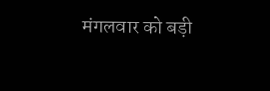मंगलवार को बड़ी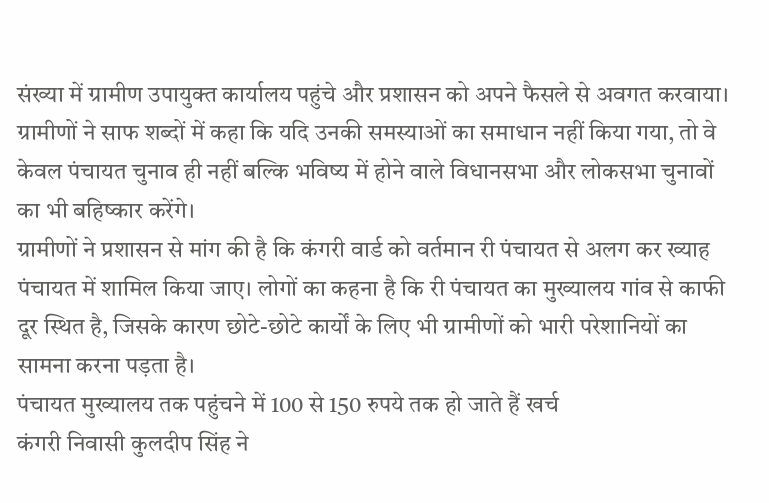संख्या में ग्रामीण उपायुक्त कार्यालय पहुंचे और प्रशासन को अपने फैसले से अवगत करवाया। ग्रामीणों ने साफ शब्दों में कहा कि यदि उनकी समस्याओं का समाधान नहीं किया गया, तो वे केवल पंचायत चुनाव ही नहीं बल्कि भविष्य में होने वाले विधानसभा और लोकसभा चुनावों का भी बहिष्कार करेंगे।
ग्रामीणों ने प्रशासन से मांग की है कि कंगरी वार्ड को वर्तमान री पंचायत से अलग कर ख्याह पंचायत में शामिल किया जाए। लोगों का कहना है कि री पंचायत का मुख्यालय गांव से काफी दूर स्थित है, जिसके कारण छोटे-छोटे कार्यों के लिए भी ग्रामीणों को भारी परेशानियों का सामना करना पड़ता है।
पंचायत मुख्यालय तक पहुंचने में 100 से 150 रुपये तक हो जाते हैं खर्च
कंगरी निवासी कुलदीप सिंह ने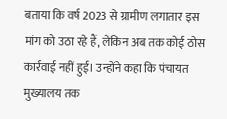बताया कि वर्ष 2023 से ग्रामीण लगातार इस मांग को उठा रहे हैं, लेकिन अब तक कोई ठोस कार्रवाई नहीं हुई। उन्होंने कहा कि पंचायत मुख्यालय तक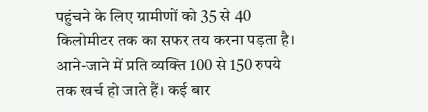पहुंचने के लिए ग्रामीणों को 35 से 40 किलोमीटर तक का सफर तय करना पड़ता है। आने-जाने में प्रति व्यक्ति 100 से 150 रुपये तक खर्च हो जाते हैं। कई बार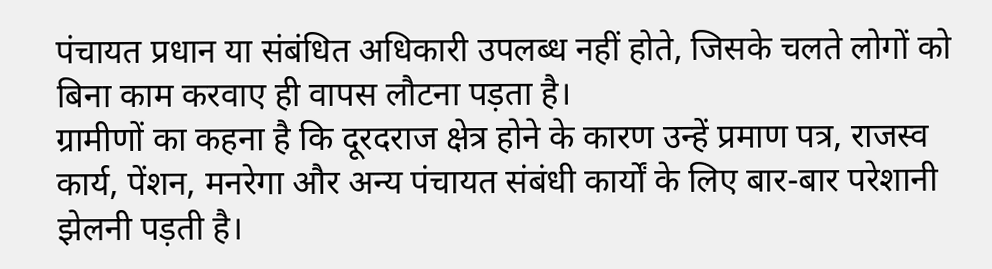पंचायत प्रधान या संबंधित अधिकारी उपलब्ध नहीं होते, जिसके चलते लोगों को बिना काम करवाए ही वापस लौटना पड़ता है।
ग्रामीणों का कहना है कि दूरदराज क्षेत्र होने के कारण उन्हें प्रमाण पत्र, राजस्व कार्य, पेंशन, मनरेगा और अन्य पंचायत संबंधी कार्यों के लिए बार-बार परेशानी झेलनी पड़ती है।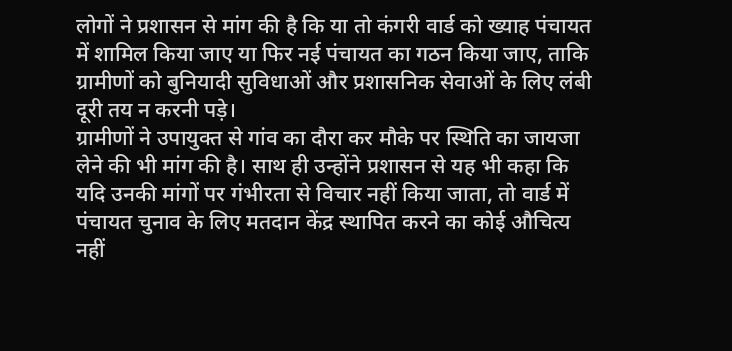लोगों ने प्रशासन से मांग की है कि या तो कंगरी वार्ड को ख्याह पंचायत में शामिल किया जाए या फिर नई पंचायत का गठन किया जाए, ताकि ग्रामीणों को बुनियादी सुविधाओं और प्रशासनिक सेवाओं के लिए लंबी दूरी तय न करनी पड़े।
ग्रामीणों ने उपायुक्त से गांव का दौरा कर मौके पर स्थिति का जायजा लेने की भी मांग की है। साथ ही उन्होंने प्रशासन से यह भी कहा कि यदि उनकी मांगों पर गंभीरता से विचार नहीं किया जाता, तो वार्ड में पंचायत चुनाव के लिए मतदान केंद्र स्थापित करने का कोई औचित्य नहीं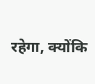रहेगा, क्योंकि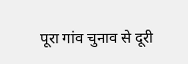पूरा गांव चुनाव से दूरी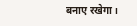बनाए रखेगा।